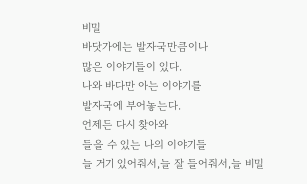비밀
바닷가에는 발자국만큼이나
많은 이야기들이 있다.
나와 바다만 아는 이야기를
발자국에 부어놓는다.
언제든 다시 찾아와
들을 수 있는 나의 이야기들
늘 거기 있어줘서,늘 잘 들어줘서,늘 비밀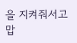을 지켜줘서고맙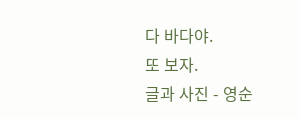다 바다야.
또 보자.
글과 사진 - 영순